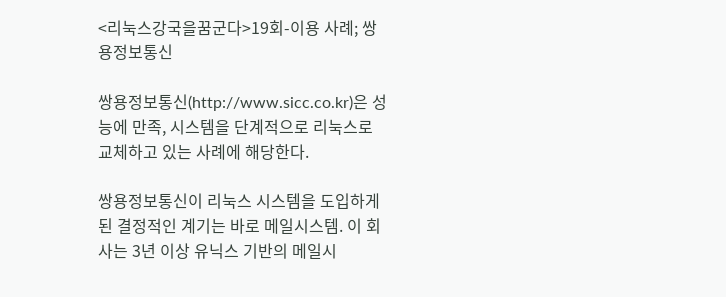<리눅스강국을꿈군다>19회-이용 사례; 쌍용정보통신

쌍용정보통신(http://www.sicc.co.kr)은 성능에 만족, 시스템을 단계적으로 리눅스로 교체하고 있는 사례에 해당한다.

쌍용정보통신이 리눅스 시스템을 도입하게 된 결정적인 계기는 바로 메일시스템. 이 회사는 3년 이상 유닉스 기반의 메일시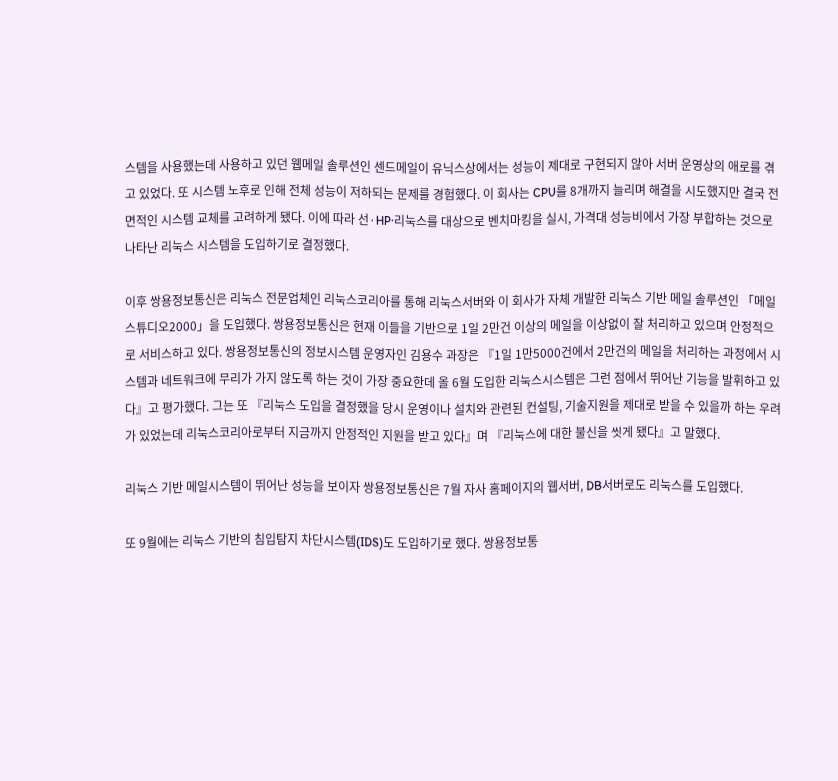스템을 사용했는데 사용하고 있던 웹메일 솔루션인 센드메일이 유닉스상에서는 성능이 제대로 구현되지 않아 서버 운영상의 애로를 겪고 있었다. 또 시스템 노후로 인해 전체 성능이 저하되는 문제를 경험했다. 이 회사는 CPU를 8개까지 늘리며 해결을 시도했지만 결국 전면적인 시스템 교체를 고려하게 됐다. 이에 따라 선·HP·리눅스를 대상으로 벤치마킹을 실시, 가격대 성능비에서 가장 부합하는 것으로 나타난 리눅스 시스템을 도입하기로 결정했다.

이후 쌍용정보통신은 리눅스 전문업체인 리눅스코리아를 통해 리눅스서버와 이 회사가 자체 개발한 리눅스 기반 메일 솔루션인 「메일스튜디오2000」을 도입했다. 쌍용정보통신은 현재 이들을 기반으로 1일 2만건 이상의 메일을 이상없이 잘 처리하고 있으며 안정적으로 서비스하고 있다. 쌍용정보통신의 정보시스템 운영자인 김용수 과장은 『1일 1만5000건에서 2만건의 메일을 처리하는 과정에서 시스템과 네트워크에 무리가 가지 않도록 하는 것이 가장 중요한데 올 6월 도입한 리눅스시스템은 그런 점에서 뛰어난 기능을 발휘하고 있다』고 평가했다. 그는 또 『리눅스 도입을 결정했을 당시 운영이나 설치와 관련된 컨설팅, 기술지원을 제대로 받을 수 있을까 하는 우려가 있었는데 리눅스코리아로부터 지금까지 안정적인 지원을 받고 있다』며 『리눅스에 대한 불신을 씻게 됐다』고 말했다.

리눅스 기반 메일시스템이 뛰어난 성능을 보이자 쌍용정보통신은 7월 자사 홈페이지의 웹서버, DB서버로도 리눅스를 도입했다.

또 9월에는 리눅스 기반의 침입탐지 차단시스템(IDS)도 도입하기로 했다. 쌍용정보통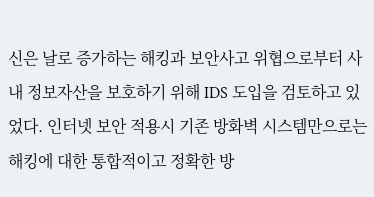신은 날로 증가하는 해킹과 보안사고 위협으로부터 사내 정보자산을 보호하기 위해 IDS 도입을 검토하고 있었다. 인터넷 보안 적용시 기존 방화벽 시스템만으로는 해킹에 대한 통합적이고 정확한 방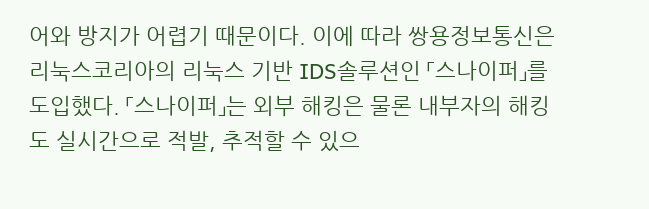어와 방지가 어렵기 때문이다. 이에 따라 쌍용정보통신은 리눅스코리아의 리눅스 기반 IDS솔루션인 「스나이퍼」를 도입했다. 「스나이퍼」는 외부 해킹은 물론 내부자의 해킹도 실시간으로 적발, 추적할 수 있으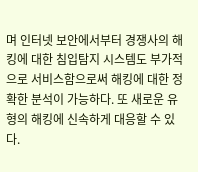며 인터넷 보안에서부터 경쟁사의 해킹에 대한 침입탐지 시스템도 부가적으로 서비스함으로써 해킹에 대한 정확한 분석이 가능하다. 또 새로운 유형의 해킹에 신속하게 대응할 수 있다.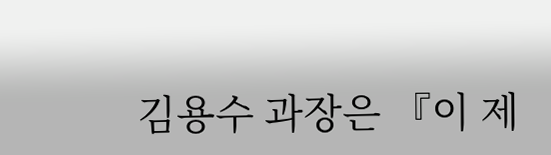김용수 과장은 『이 제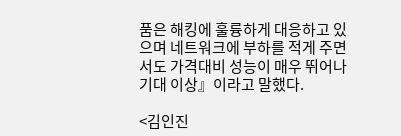품은 해킹에 훌륭하게 대응하고 있으며 네트워크에 부하를 적게 주면서도 가격대비 성능이 매우 뛰어나 기대 이상』이라고 말했다.

<김인진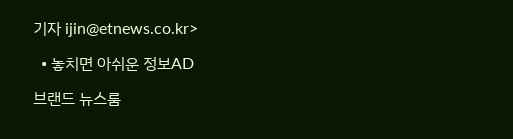기자 ijin@etnews.co.kr>

  • 놓치면 아쉬운 정보AD

브랜드 뉴스룸